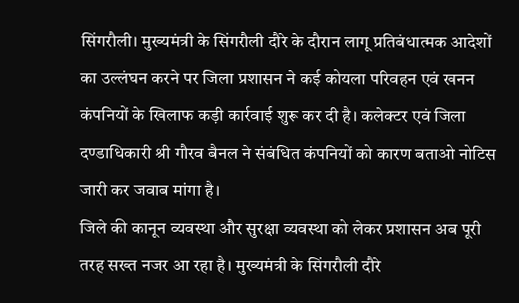सिंगरौली। मुख्यमंत्री के सिंगरौली दौरे के दौरान लागू प्रतिबंधात्मक आदेशों का उल्लंघन करने पर जिला प्रशासन ने कई कोयला परिवहन एवं खनन कंपनियों के खिलाफ कड़ी कार्रवाई शुरू कर दी है। कलेक्टर एवं जिला दण्डाधिकारी श्री गौरव बैनल ने संबंधित कंपनियों को कारण बताओ नोटिस जारी कर जवाब मांगा है।
जिले की कानून व्यवस्था और सुरक्षा व्यवस्था को लेकर प्रशासन अब पूरी तरह सख्त नजर आ रहा है। मुख्यमंत्री के सिंगरौली दौरे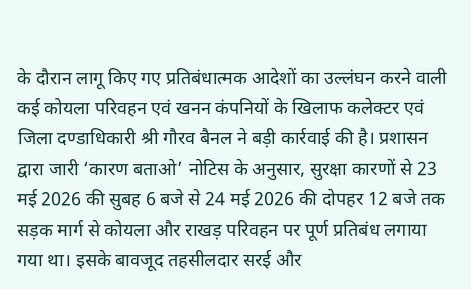के दौरान लागू किए गए प्रतिबंधात्मक आदेशों का उल्लंघन करने वाली कई कोयला परिवहन एवं खनन कंपनियों के खिलाफ कलेक्टर एवं जिला दण्डाधिकारी श्री गौरव बैनल ने बड़ी कार्रवाई की है। प्रशासन द्वारा जारी ‘कारण बताओ’ नोटिस के अनुसार, सुरक्षा कारणों से 23 मई 2026 की सुबह 6 बजे से 24 मई 2026 की दोपहर 12 बजे तक सड़क मार्ग से कोयला और राखड़ परिवहन पर पूर्ण प्रतिबंध लगाया गया था। इसके बावजूद तहसीलदार सरई और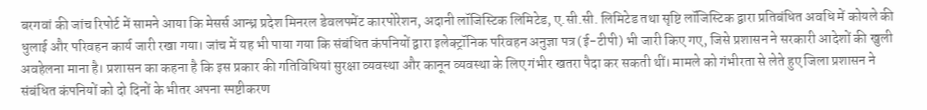बरगवां की जांच रिपोर्ट में सामने आया कि मेसर्स आन्ध्र प्रदेश मिनरल डेवलपमेंट कारपोरेशन, अदानी लॉजिस्टिक लिमिटेड, ए.सी.सी. लिमिटेड तथा सृष्टि लॉजिस्टिक द्वारा प्रतिबंधित अवधि में कोयले की धुलाई और परिवहन कार्य जारी रखा गया। जांच में यह भी पाया गया कि संबंधित कंपनियों द्वारा इलेक्ट्रॉनिक परिवहन अनुज्ञा पत्र (ई-टीपी) भी जारी किए गए, जिसे प्रशासन ने सरकारी आदेशों की खुली अवहेलना माना है। प्रशासन का कहना है कि इस प्रकार की गतिविधियां सुरक्षा व्यवस्था और कानून व्यवस्था के लिए गंभीर खतरा पैदा कर सकती थीं। मामले को गंभीरता से लेते हुए जिला प्रशासन ने संबंधित कंपनियों को दो दिनों के भीतर अपना स्पष्टीकरण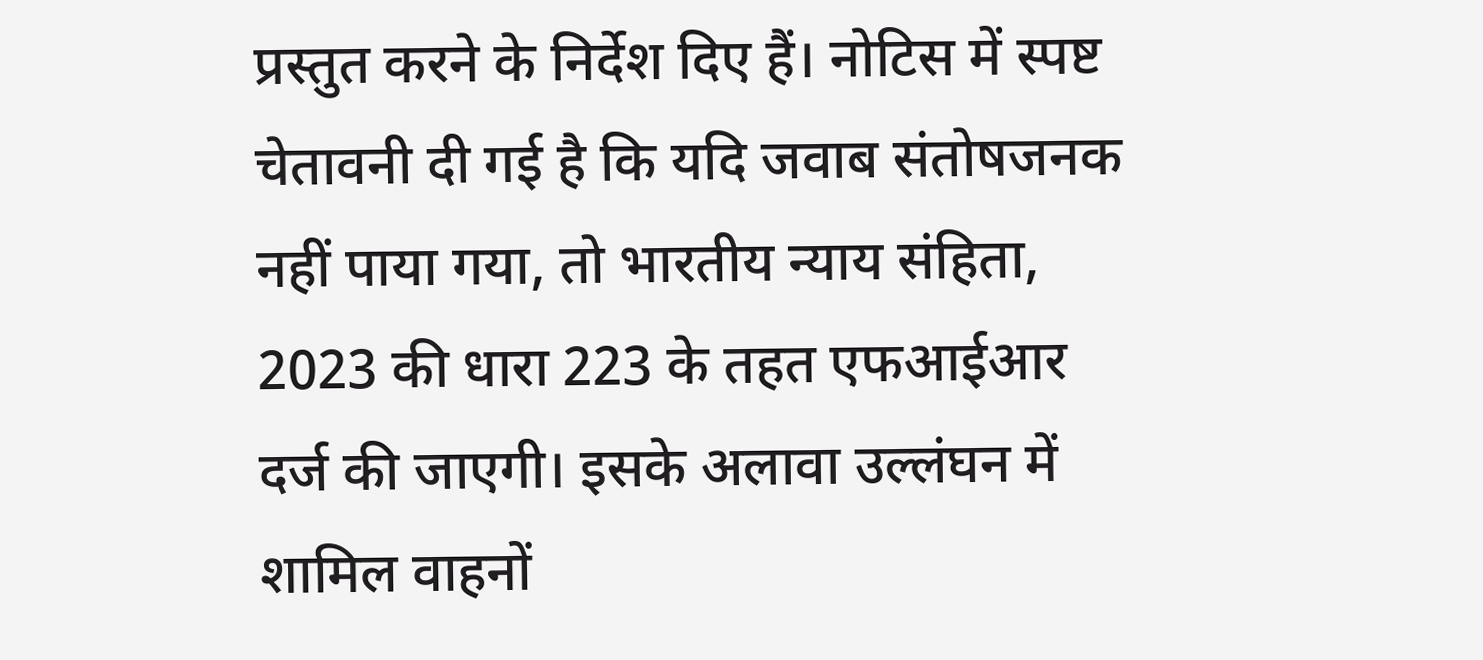प्रस्तुत करने के निर्देश दिए हैं। नोटिस में स्पष्ट चेतावनी दी गई है कि यदि जवाब संतोषजनक नहीं पाया गया, तो भारतीय न्याय संहिता, 2023 की धारा 223 के तहत एफआईआर दर्ज की जाएगी। इसके अलावा उल्लंघन में शामिल वाहनों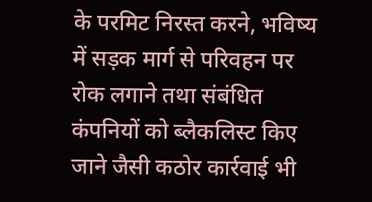के परमिट निरस्त करने, भविष्य में सड़क मार्ग से परिवहन पर रोक लगाने तथा संबंधित कंपनियों को ब्लैकलिस्ट किए जाने जैसी कठोर कार्रवाई भी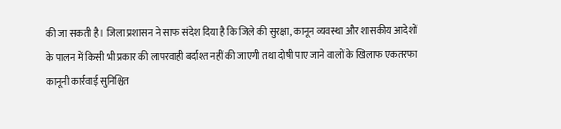की जा सकती है। जिला प्रशासन ने साफ संदेश दिया है कि जिले की सुरक्षा, कानून व्यवस्था और शासकीय आदेशों के पालन में किसी भी प्रकार की लापरवाही बर्दाश्त नहीं की जाएगी तथा दोषी पाए जाने वालों के खिलाफ एकतरफा कानूनी कार्रवाई सुनिश्चित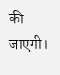की जाएगी।